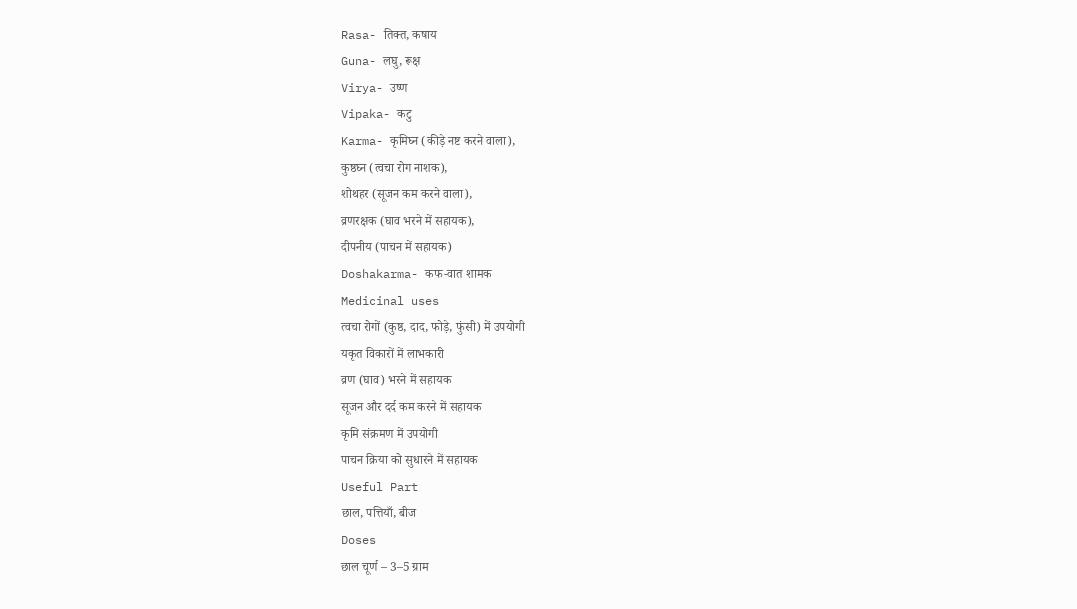Rasa- तिक्त, कषाय
Guna- लघु, रूक्ष
Virya- उष्ण
Vipaka- कटु
Karma- कृमिघ्न (कीड़े नष्ट करने वाला),
कुष्ठघ्न (त्वचा रोग नाशक),
शोथहर (सूजन कम करने वाला),
व्रणरक्षक (घाव भरने में सहायक),
दीपनीय (पाचन में सहायक)
Doshakarma- कफ-वात शामक
Medicinal uses
त्वचा रोगों (कुष्ठ, दाद, फोड़े, फुंसी) में उपयोगी
यकृत विकारों में लाभकारी
व्रण (घाव) भरने में सहायक
सूजन और दर्द कम करने में सहायक
कृमि संक्रमण में उपयोगी
पाचन क्रिया को सुधारने में सहायक
Useful Part
छाल, पत्तियाँ, बीज
Doses
छाल चूर्ण – 3–5 ग्राम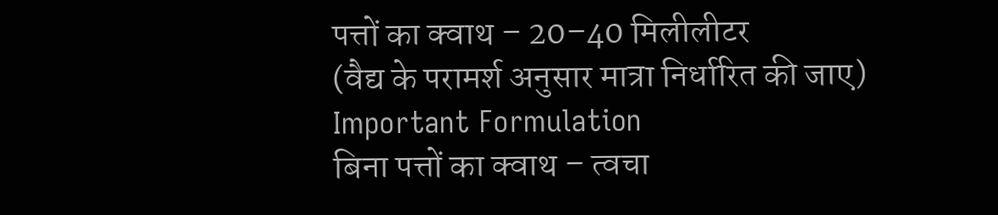पत्तों का क्वाथ – 20–40 मिलीलीटर
(वैद्य के परामर्श अनुसार मात्रा निर्धारित की जाए)
Important Formulation
बिना पत्तों का क्वाथ – त्वचा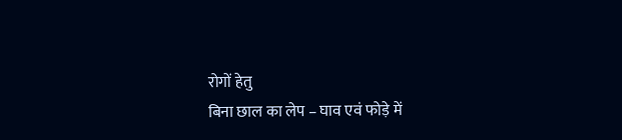रोगों हेतु
बिना छाल का लेप – घाव एवं फोड़े में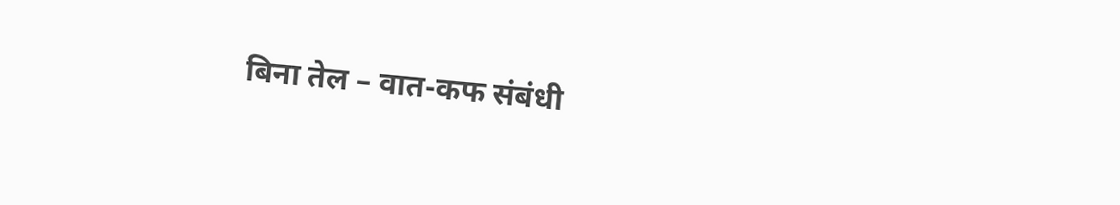बिना तेल – वात-कफ संबंधी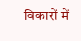विकारों में